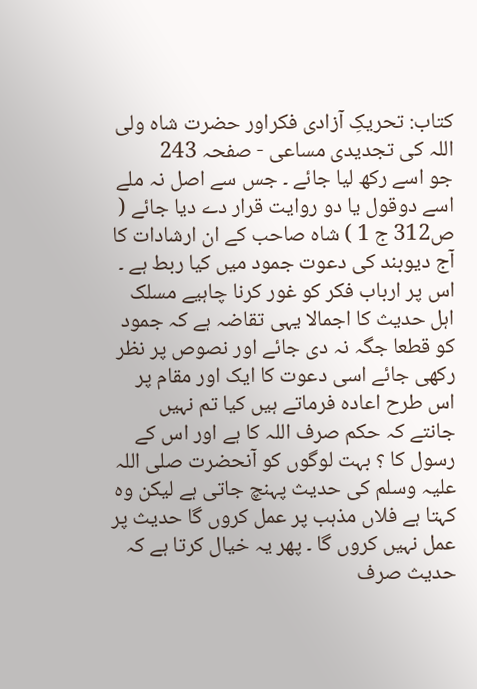کتاب: تحریکِ آزادی فکراور حضرت شاہ ولی اللہ کی تجدیدی مساعی - صفحہ 243
جو اسے رکھ لیا جائے ۔ جس سے اصل نہ ملے اسے دوقول یا دو روایت قرار دے دیا جائے ( ص312 ج 1 ) شاہ صاحب کے ان ارشادات کا آج دیوبند کی دعوت جمود میں کیا ربط ہے ۔ اس پر ارباب فکر کو غور کرنا چاہیے مسلک اہل حدیث کا اجمالا یہی تقاضہ ہے کہ جمود کو قطعا جگہ نہ دی جائے اور نصوص پر نظر رکھی جائے اسی دعوت کا ایک اور مقام پر اس طرح اعادہ فرماتے ہیں کیا تم نہیں جانتے کہ حکم صرف اللہ کا ہے اور اس کے رسول کا ؟ بہت لوگوں کو آنحضرت صلی اللہ علیہ وسلم کی حدیث پہنچ جاتی ہے لیکن وہ کہتا ہے فلاں مذہب پر عمل کروں گا حدیث پر عمل نہیں کروں گا ۔ پھر یہ خیال کرتا ہے کہ حدیث صرف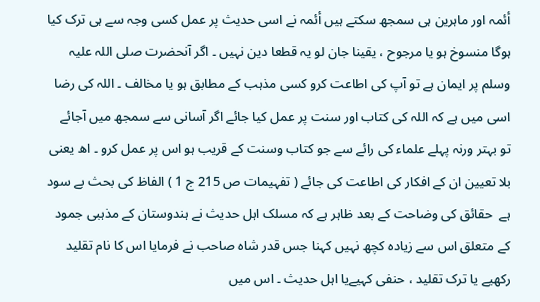أئمہ اور ماہرین ہی سمجھ سکتے ہیں أئمہ نے اسی حدیث پر عمل کسی وجہ سے ہی ترک کیا ہوگا منسوخ ہو یا مرجوح ، یقینا جان لو یہ قطعا دین نہیں ۔ اگر آنحضرت صلی اللہ علیہ وسلم پر ایمان ہے تو آپ کی اطاعت کرو کسی مذہب کے مطابق ہو یا مخالف ۔ اللہ کی رضا اسی میں ہے کہ اللہ کی کتاب اور سنت پر عمل کیا جائے اگر آسانی سے سمجھ میں آجائے تو بہتر ورنہ پہلے علماء کی رائے سے جو کتاب وسنت کے قریب ہو اس پر عمل کرو ۔ اھ یعنی بلا تعیین ان کے افکار کی اطاعت کی جائے ( تفہیمات ص 215 ج 1 ) الفاظ کی بحث بے سود ہے  حقائق کی وضاحت کے بعد ظاہر ہے کہ مسلک اہل حدیث نے ہندوستان کے مذہبی جمود کے متعلق اس سے زیادہ کچھ نہیں کہنا جس قدر شاہ صاحب نے فرمایا اس کا نام تقلید رکھیے یا ترک تقلید ، حنفی کہیےیا اہل حدیث ۔ اس میں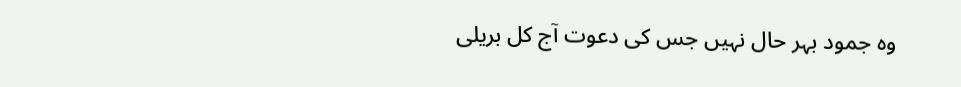وہ جمود بہر حال نہیں جس کی دعوت آج کل بریلی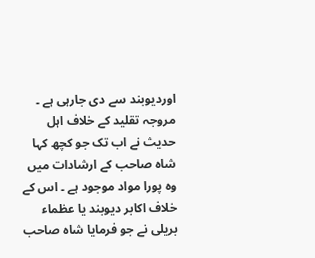اوردیوبند سے دی جارہی ہے ۔ مروجہ تقلید کے خلاف اہل حدیث نے اب تک جو کچھ کہا شاہ صاحب کے ارشادات میں وہ پورا مواد موجود ہے ۔ اس کے خلاف اکابر دیوبند یا عظماء بریلی نے جو فرمایا شاہ صاحب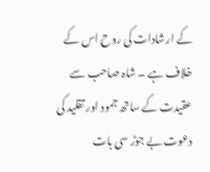کے ارشادات کی روح اس کے خلاف ہے ۔ شاہ صاحب سے عقیدت کے ساتھ جمود اور تقلید کی دعوت بے جوڑ سی بات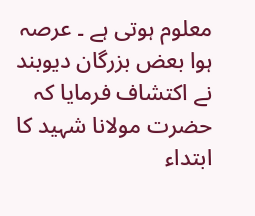معلوم ہوتی ہے ۔ عرصہ ہوا بعض بزرگان دیوبند نے اکتشاف فرمایا کہ حضرت مولانا شہید کا ابتداء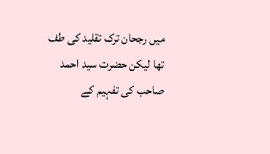میں رجحان ترک تقلید کی طف تھا لیکن حضرت سید احمد صاحب کی تفہیم کے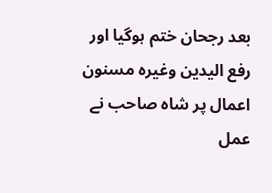بعد رجحان ختم ہوگیا اور رفع الیدین وغیرہ مسنون اعمال پر شاہ صاحب نے عمل